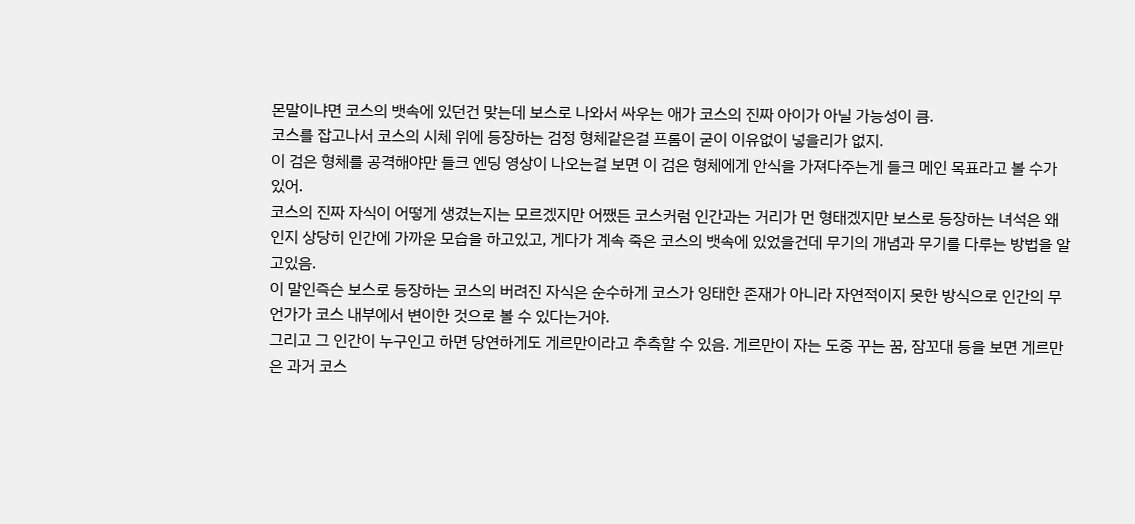몬말이냐면 코스의 뱃속에 있던건 맞는데 보스로 나와서 싸우는 애가 코스의 진짜 아이가 아닐 가능성이 큼.
코스를 잡고나서 코스의 시체 위에 등장하는 검정 형체같은걸 프롬이 굳이 이유없이 넣을리가 없지.
이 검은 형체를 공격해야만 들크 엔딩 영상이 나오는걸 보면 이 검은 형체에게 안식을 가져다주는게 들크 메인 목표라고 볼 수가 있어.
코스의 진짜 자식이 어떻게 생겼는지는 모르겠지만 어쨌든 코스커럼 인간과는 거리가 먼 형태겠지만 보스로 등장하는 녀석은 왜인지 상당히 인간에 가까운 모습을 하고있고, 게다가 계속 죽은 코스의 뱃속에 있었을건데 무기의 개념과 무기를 다루는 방법을 알고있음.
이 말인즉슨 보스로 등장하는 코스의 버려진 자식은 순수하게 코스가 잉태한 존재가 아니라 자연적이지 못한 방식으로 인간의 무언가가 코스 내부에서 변이한 것으로 볼 수 있다는거야.
그리고 그 인간이 누구인고 하면 당연하게도 게르만이라고 추측할 수 있음. 게르만이 자는 도중 꾸는 꿈, 잠꼬대 등을 보면 게르만은 과거 코스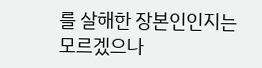를 살해한 장본인인지는 모르겠으나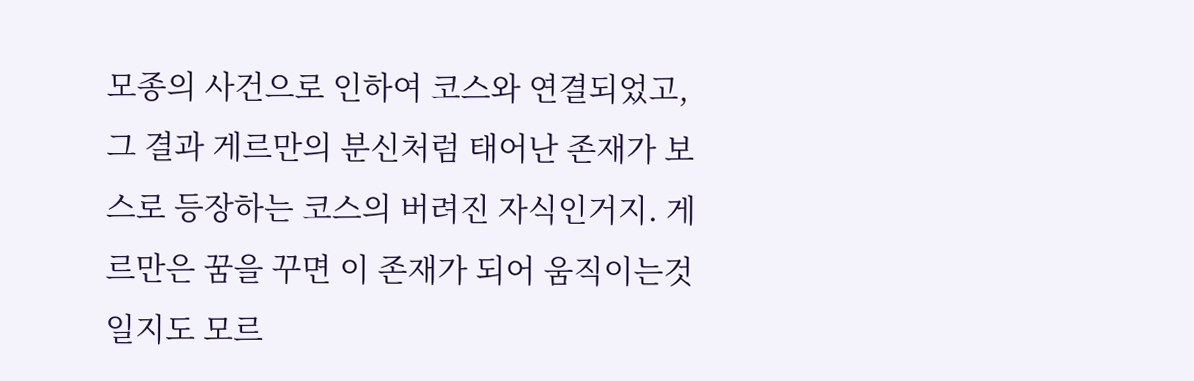모종의 사건으로 인하여 코스와 연결되었고, 그 결과 게르만의 분신처럼 태어난 존재가 보스로 등장하는 코스의 버려진 자식인거지. 게르만은 꿈을 꾸면 이 존재가 되어 움직이는것일지도 모르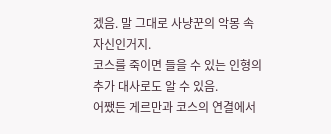겠음. 말 그대로 사냥꾼의 악몽 속 자신인거지.
코스를 죽이면 들을 수 있는 인형의 추가 대사로도 알 수 있음.
어쨌든 게르만과 코스의 연결에서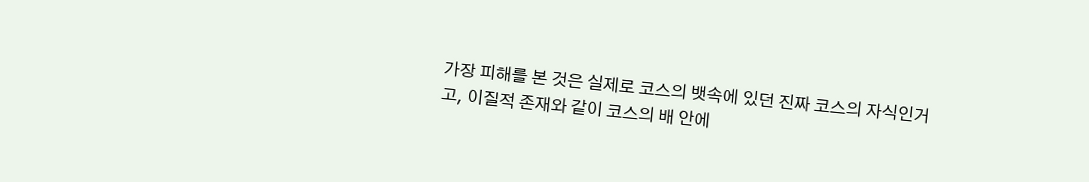가장 피해를 본 것은 실제로 코스의 뱃속에 있던 진짜 코스의 자식인거고, 이질적 존재와 같이 코스의 배 안에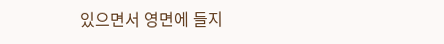있으면서 영면에 들지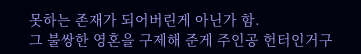못하는 존재가 되어버린게 아닌가 함.
그 불쌍한 영혼을 구제해 준게 주인공 헌터인거구